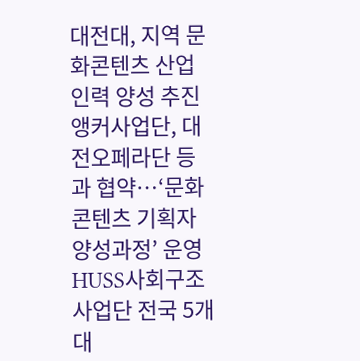대전대, 지역 문화콘텐츠 산업 인력 양성 추진
앵커사업단, 대전오페라단 등과 협약…‘문화콘텐츠 기획자 양성과정’ 운영 HUSS사회구조사업단 전국 5개 대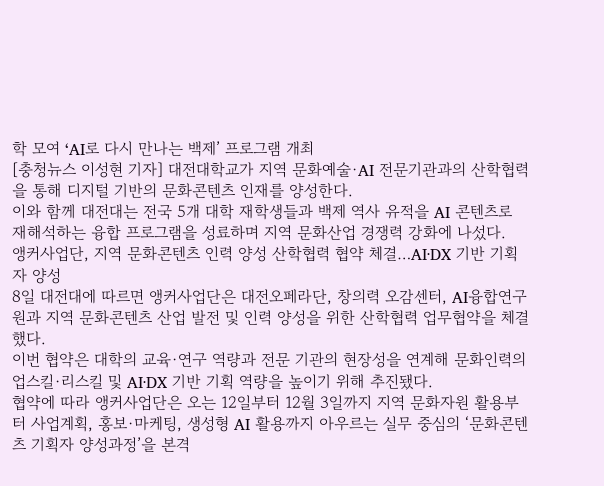학 모여 ‘AI로 다시 만나는 백제’ 프로그램 개최
[충청뉴스 이성현 기자] 대전대학교가 지역 문화예술·AI 전문기관과의 산학협력을 통해 디지털 기반의 문화콘텐츠 인재를 양성한다.
이와 함께 대전대는 전국 5개 대학 재학생들과 백제 역사 유적을 AI 콘텐츠로 재해석하는 융합 프로그램을 성료하며 지역 문화산업 경쟁력 강화에 나섰다.
앵커사업단, 지역 문화콘텐츠 인력 양성 산학협력 협약 체결…AI·DX 기반 기획자 양성
8일 대전대에 따르면 앵커사업단은 대전오페라단, 창의력 오감센터, AI융합연구원과 지역 문화콘텐츠 산업 발전 및 인력 양성을 위한 산학협력 업무협약을 체결했다.
이번 협약은 대학의 교육·연구 역량과 전문 기관의 현장성을 연계해 문화인력의 업스킬·리스킬 및 AI·DX 기반 기획 역량을 높이기 위해 추진됐다.
협약에 따라 앵커사업단은 오는 12일부터 12월 3일까지 지역 문화자원 활용부터 사업계획, 홍보·마케팅, 생성형 AI 활용까지 아우르는 실무 중심의 ‘문화콘텐츠 기획자 양성과정’을 본격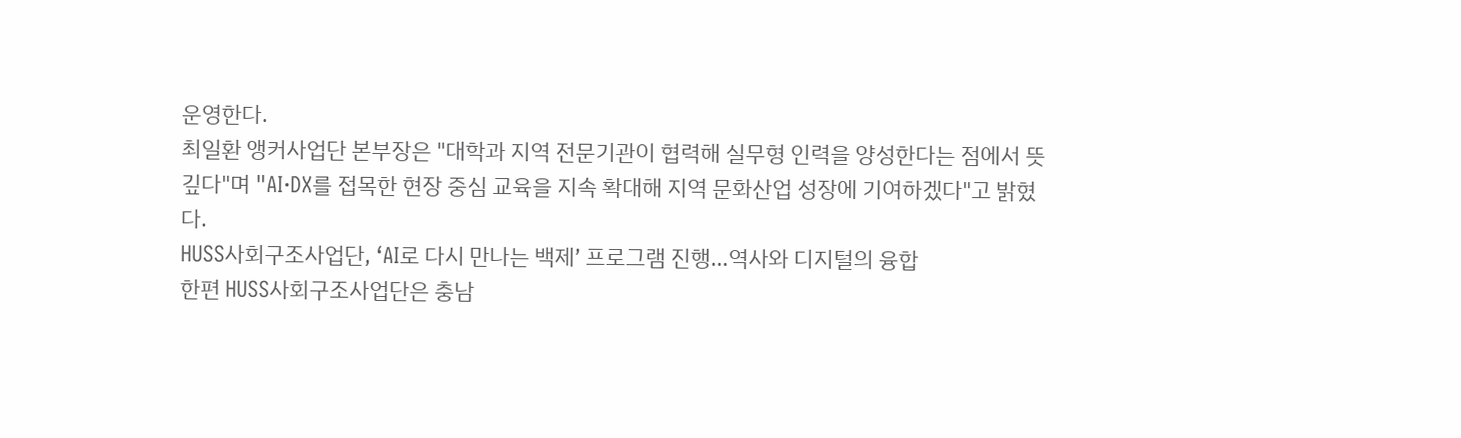운영한다.
최일환 앵커사업단 본부장은 "대학과 지역 전문기관이 협력해 실무형 인력을 양성한다는 점에서 뜻깊다"며 "AI·DX를 접목한 현장 중심 교육을 지속 확대해 지역 문화산업 성장에 기여하겠다"고 밝혔다.
HUSS사회구조사업단, ‘AI로 다시 만나는 백제’ 프로그램 진행…역사와 디지털의 융합
한편 HUSS사회구조사업단은 충남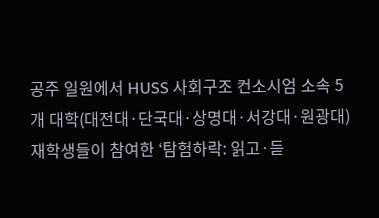공주 일원에서 HUSS 사회구조 컨소시엄 소속 5개 대학(대전대·단국대·상명대·서강대·원광대) 재학생들이 참여한 ‘탐험하락: 읽고·듣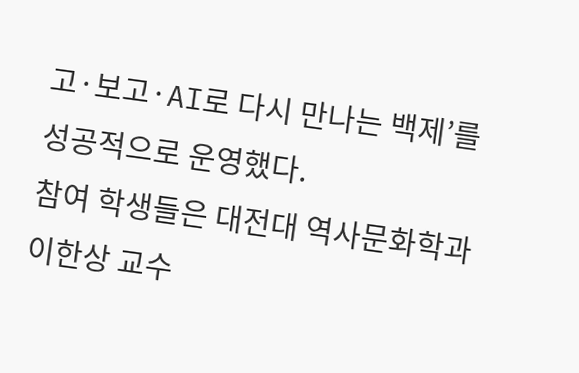고·보고·AI로 다시 만나는 백제’를 성공적으로 운영했다.
참여 학생들은 대전대 역사문화학과 이한상 교수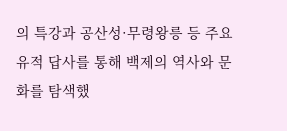의 특강과 공산성·무령왕릉 등 주요 유적 답사를 통해 백제의 역사와 문화를 탐색했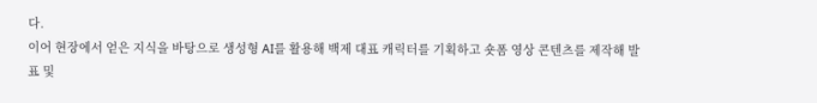다.
이어 현장에서 얻은 지식을 바탕으로 생성형 AI를 활용해 백제 대표 캐릭터를 기획하고 숏폼 영상 콘텐츠를 제작해 발표 및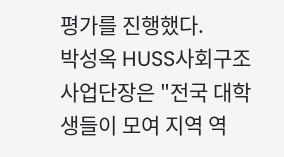평가를 진행했다.
박성옥 HUSS사회구조사업단장은 "전국 대학생들이 모여 지역 역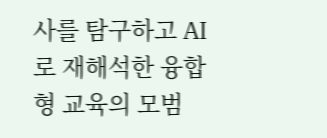사를 탐구하고 AI로 재해석한 융합형 교육의 모범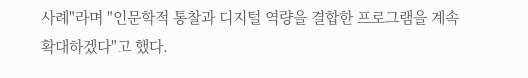사례"라며 "인문학적 통찰과 디지털 역량을 결합한 프로그램을 계속 확대하겠다"고 했다.